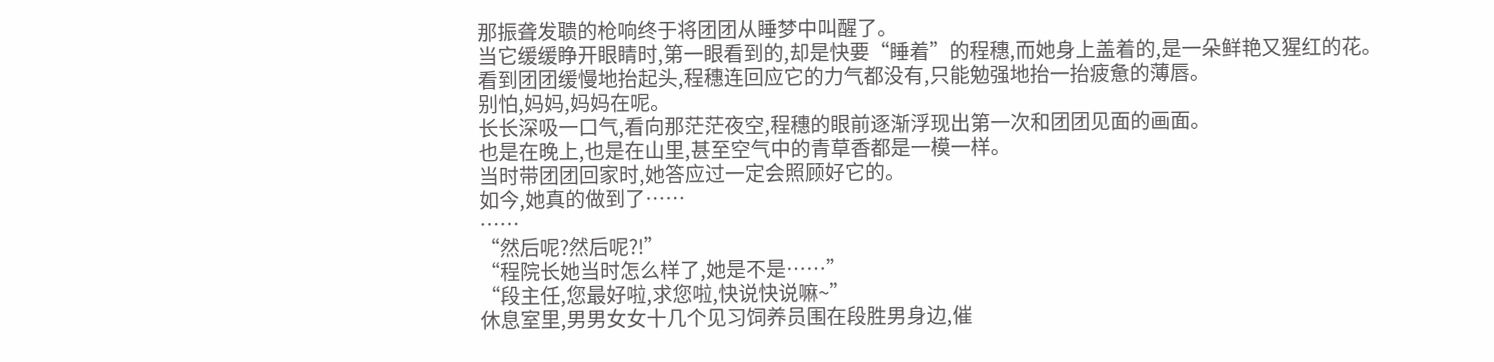那振聋发聩的枪响终于将团团从睡梦中叫醒了。
当它缓缓睁开眼睛时,第一眼看到的,却是快要“睡着”的程穗,而她身上盖着的,是一朵鲜艳又猩红的花。
看到团团缓慢地抬起头,程穗连回应它的力气都没有,只能勉强地抬一抬疲惫的薄唇。
别怕,妈妈,妈妈在呢。
长长深吸一口气,看向那茫茫夜空,程穗的眼前逐渐浮现出第一次和团团见面的画面。
也是在晚上,也是在山里,甚至空气中的青草香都是一模一样。
当时带团团回家时,她答应过一定会照顾好它的。
如今,她真的做到了……
……
“然后呢?然后呢?!”
“程院长她当时怎么样了,她是不是……”
“段主任,您最好啦,求您啦,快说快说嘛~”
休息室里,男男女女十几个见习饲养员围在段胜男身边,催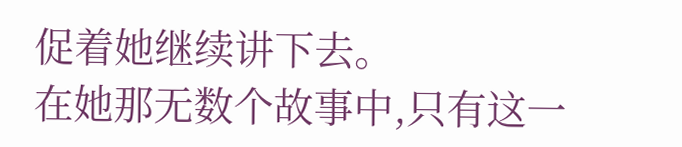促着她继续讲下去。
在她那无数个故事中,只有这一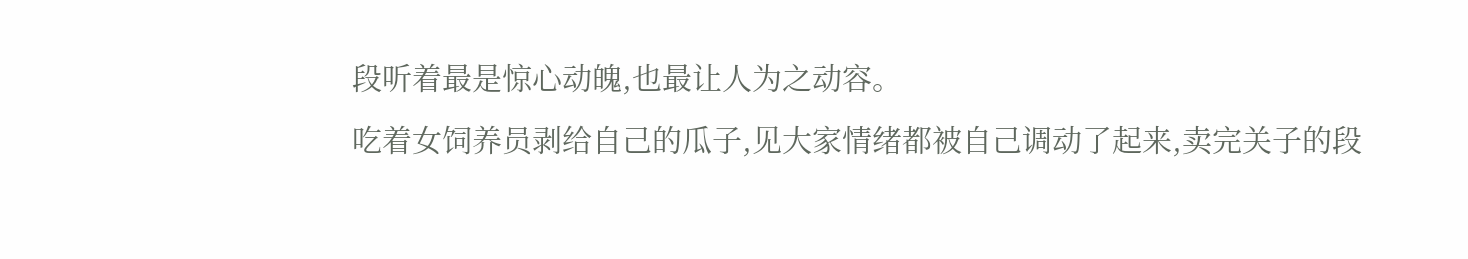段听着最是惊心动魄,也最让人为之动容。
吃着女饲养员剥给自己的瓜子,见大家情绪都被自己调动了起来,卖完关子的段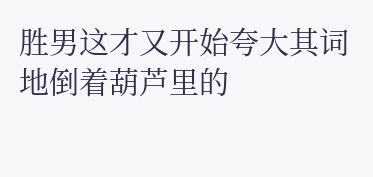胜男这才又开始夸大其词地倒着葫芦里的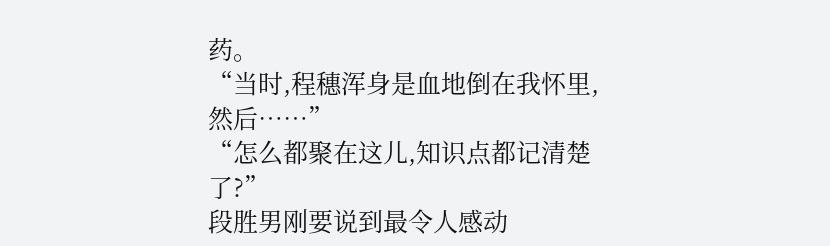药。
“当时,程穗浑身是血地倒在我怀里,然后……”
“怎么都聚在这儿,知识点都记清楚了?”
段胜男刚要说到最令人感动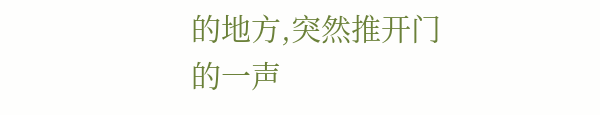的地方,突然推开门的一声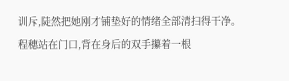训斥,陡然把她刚才铺垫好的情绪全部清扫得干净。
程穗站在门口,背在身后的双手攥着一根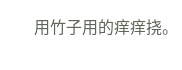用竹子用的痒痒挠。